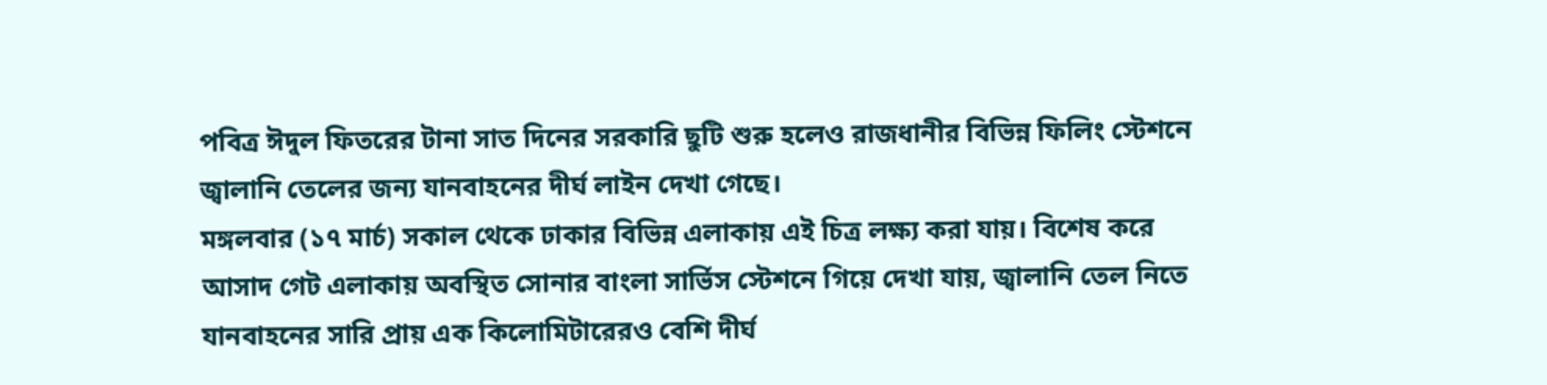পবিত্র ঈদুল ফিতরের টানা সাত দিনের সরকারি ছুটি শুরু হলেও রাজধানীর বিভিন্ন ফিলিং স্টেশনে জ্বালানি তেলের জন্য যানবাহনের দীর্ঘ লাইন দেখা গেছে।
মঙ্গলবার (১৭ মার্চ) সকাল থেকে ঢাকার বিভিন্ন এলাকায় এই চিত্র লক্ষ্য করা যায়। বিশেষ করে আসাদ গেট এলাকায় অবস্থিত সোনার বাংলা সার্ভিস স্টেশনে গিয়ে দেখা যায়, জ্বালানি তেল নিতে যানবাহনের সারি প্রায় এক কিলোমিটারেরও বেশি দীর্ঘ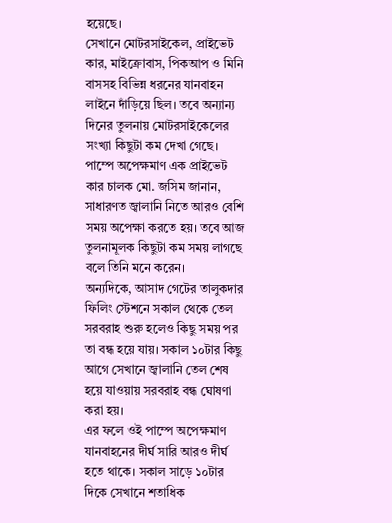হয়েছে।
সেখানে মোটরসাইকেল, প্রাইভেট কার, মাইক্রোবাস, পিকআপ ও মিনি বাসসহ বিভিন্ন ধরনের যানবাহন লাইনে দাঁড়িয়ে ছিল। তবে অন্যান্য দিনের তুলনায় মোটরসাইকেলের সংখ্যা কিছুটা কম দেখা গেছে।
পাম্পে অপেক্ষমাণ এক প্রাইভেট কার চালক মো. জসিম জানান, সাধারণত জ্বালানি নিতে আরও বেশি সময় অপেক্ষা করতে হয়। তবে আজ তুলনামূলক কিছুটা কম সময় লাগছে বলে তিনি মনে করেন।
অন্যদিকে, আসাদ গেটের তালুকদার ফিলিং স্টেশনে সকাল থেকে তেল সরবরাহ শুরু হলেও কিছু সময় পর তা বন্ধ হয়ে যায়। সকাল ১০টার কিছু আগে সেখানে জ্বালানি তেল শেষ হয়ে যাওয়ায় সরবরাহ বন্ধ ঘোষণা করা হয়।
এর ফলে ওই পাম্পে অপেক্ষমাণ যানবাহনের দীর্ঘ সারি আরও দীর্ঘ হতে থাকে। সকাল সাড়ে ১০টার দিকে সেখানে শতাধিক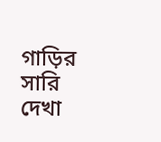গাড়ির সারি দেখা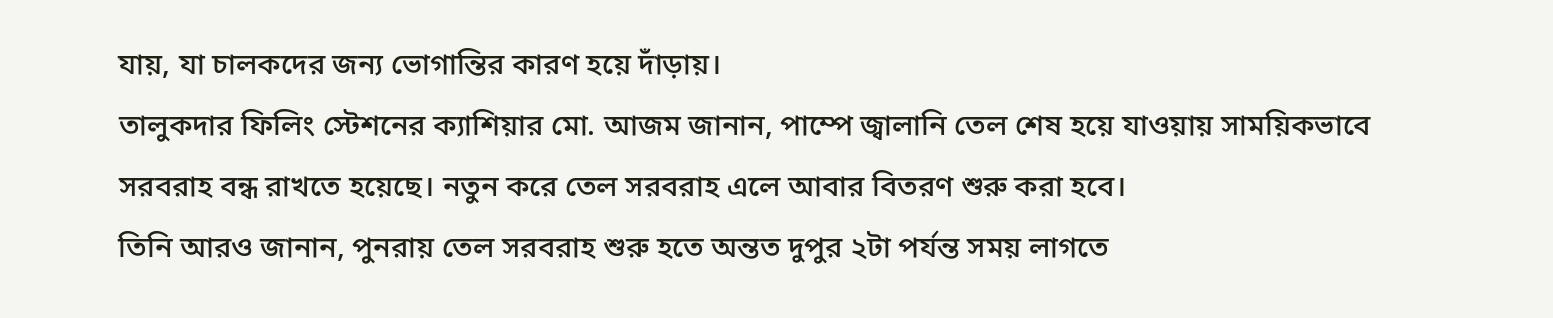যায়, যা চালকদের জন্য ভোগান্তির কারণ হয়ে দাঁড়ায়।
তালুকদার ফিলিং স্টেশনের ক্যাশিয়ার মো. আজম জানান, পাম্পে জ্বালানি তেল শেষ হয়ে যাওয়ায় সাময়িকভাবে সরবরাহ বন্ধ রাখতে হয়েছে। নতুন করে তেল সরবরাহ এলে আবার বিতরণ শুরু করা হবে।
তিনি আরও জানান, পুনরায় তেল সরবরাহ শুরু হতে অন্তত দুপুর ২টা পর্যন্ত সময় লাগতে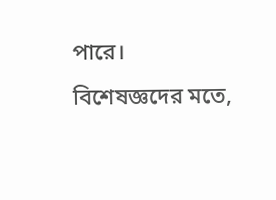পারে।
বিশেষজ্ঞদের মতে,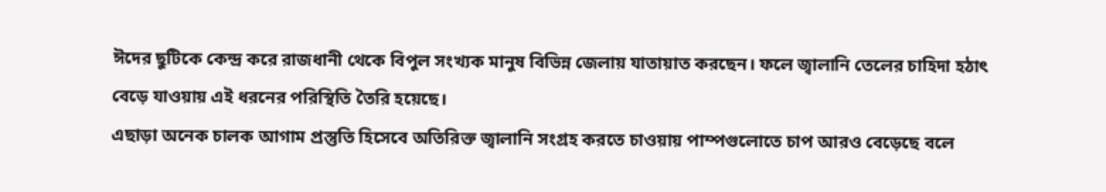ঈদের ছুটিকে কেন্দ্র করে রাজধানী থেকে বিপুল সংখ্যক মানুষ বিভিন্ন জেলায় যাতায়াত করছেন। ফলে জ্বালানি তেলের চাহিদা হঠাৎ বেড়ে যাওয়ায় এই ধরনের পরিস্থিতি তৈরি হয়েছে।
এছাড়া অনেক চালক আগাম প্রস্তুতি হিসেবে অতিরিক্ত জ্বালানি সংগ্রহ করতে চাওয়ায় পাম্পগুলোতে চাপ আরও বেড়েছে বলে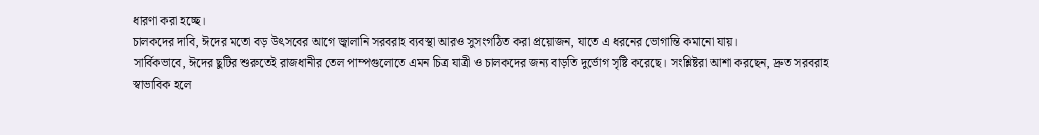ধারণা করা হচ্ছে।
চালকদের দাবি, ঈদের মতো বড় উৎসবের আগে জ্বালানি সরবরাহ ব্যবস্থা আরও সুসংগঠিত করা প্রয়োজন, যাতে এ ধরনের ভোগান্তি কমানো যায়।
সার্বিকভাবে, ঈদের ছুটির শুরুতেই রাজধানীর তেল পাম্পগুলোতে এমন চিত্র যাত্রী ও চালকদের জন্য বাড়তি দুর্ভোগ সৃষ্টি করেছে। সংশ্লিষ্টরা আশা করছেন, দ্রুত সরবরাহ স্বাভাবিক হলে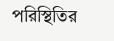পরিস্থিতির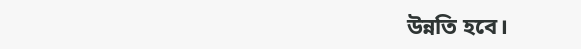উন্নতি হবে।